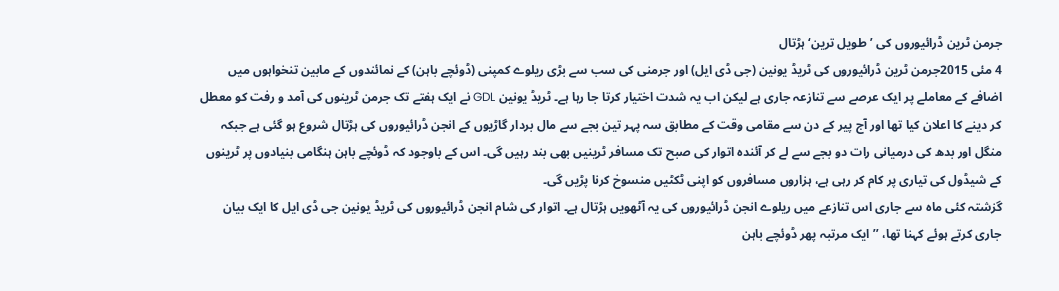جرمن ٹرین ڈرائیوروں کی ’طویل ترین‘ ہڑتال
4 مئی 2015جرمن ٹرین ڈرائیوروں کی ٹریڈ یونین (جی ڈی ایل) اور جرمنی کی سب سے بڑی ریلوے کمپنی (ڈوئچے باہن) کے نمائندوں کے مابین تنخواہوں میں اضافے کے معاملے پر ایک عرصے سے تنازعہ جاری ہے لیکن اب یہ شدت اختیار کرتا جا رہا ہے۔ ٹریڈ یونین GDL نے ایک ہفتے تک جرمن ٹرینوں کی آمد و رفت کو معطل کر دینے کا اعلان کیا تھا اور آج پیر کے دن سے مقامی وقت کے مطابق سہ پہر تین بجے سے مال بردار گاڑیوں کے انجن ڈرائیوروں کی ہڑتال شروع ہو گئی ہے جبکہ منگل اور بدھ کی درمیانی رات دو بجے سے لے کر آئندہ اتوار کی صبح تک مسافر ٹرینیں بھی بند رہیں گی۔ اس کے باوجود کہ ڈوئچے باہن ہنگامی بنیادوں پر ٹرینوں کے شیڈول کی تیاری پر کام کر رہی ہے، ہزاروں مسافروں کو اپنی ٹکٹیں منسوخ کرنا پڑیں گی۔
گزشتہ کئی ماہ سے جاری اس تنازعے میں ریلوے انجن ڈرائیوروں کی یہ آٹھویں ہڑتال ہے۔ اتوار کی شام انجن ڈرائیوروں کی ٹریڈ یونین جی ڈی ایل کا ایک بیان جاری کرتے ہوئے کہنا تھا، ’’ایک مرتبہ پھر ڈوئچے باہن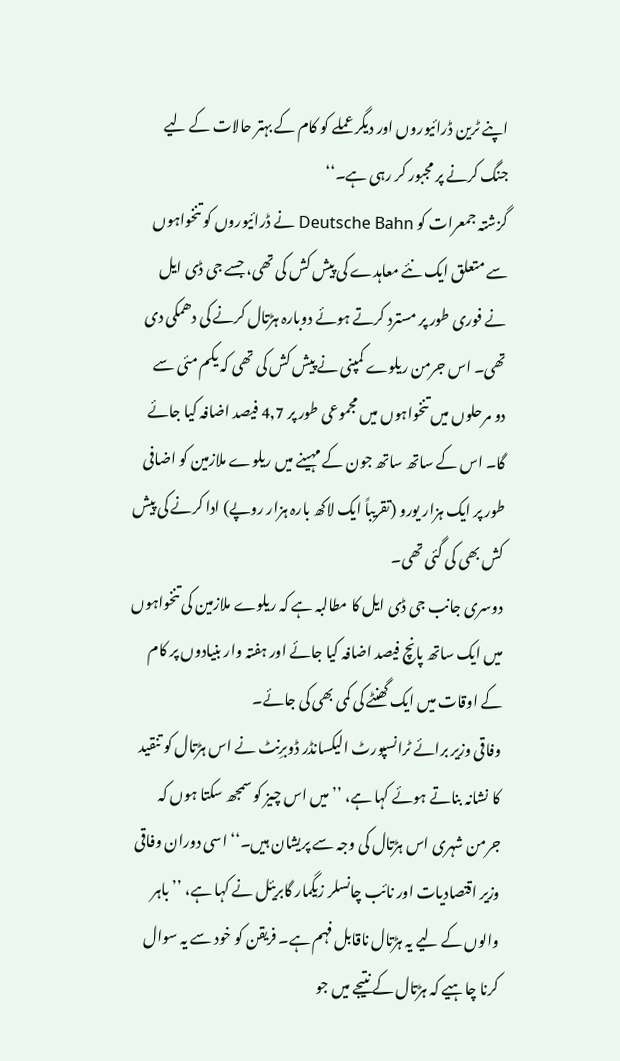اپنے ٹرین ڈرائیوروں اور دیگر عملے کو کام کے بہتر حالات کے لیے جنگ کرنے پر مجبور کر رہی ہے۔‘‘
گزشتہ جمعرات کو Deutsche Bahn نے ڈرائیوروں کو تنخواہوں سے متعلق ایک نئے معاہدے کی پیش کش کی تھی، جسے جی ڈی ایل نے فوری طور پر مسترد کرتے ہوئے دوبارہ ہڑتال کرنے کی دھمکی دی تھی۔ اس جرمن ریلوے کمپنی نے پیش کش کی تھی کہ یکم مئی سے دو مرحلوں میں تنخواہوں میں مجموعی طور پر 4,7 فیصد اضافہ کیا جائے گا۔ اس کے ساتھ ساتھ جون کے مہینے میں ریلوے ملازمین کو اضافی طور پر ایک ہزار یورو (تقریباً ایک لاکھ بارہ ہزار روپے) ادا کرنے کی پیش کش بھی کی گئی تھی۔
دوسری جانب جی ڈی ایل کا مطالبہ ہے کہ ریلوے ملازمین کی تنخواہوں میں ایک ساتھ پانچ فیصد اضافہ کیا جائے اور ہفتہ وار بنیادوں پر کام کے اوقات میں ایک گھنٹے کی کمی بھی کی جائے۔
وفاقی وزیر برائے ٹرانسپورٹ الیکسانڈر ڈوبرِنٹ نے اس ہڑتال کو تنقید کا نشانہ بناتے ہوئے کہا ہے، ’’میں اس چیز کو سمجھ سکتا ہوں کہ جرمن شہری اس ہڑتال کی وجہ سے پریشان ہیں۔‘‘ اسی دوران وفاقی وزیر اقتصادیات اور نائب چانسلر زیگمار گابریئل نے کہا ہے، ’’باہر والوں کے لیے یہ ہڑتال ناقابل فہم ہے۔ فریقن کو خود سے یہ سوال کرنا چاہیے کہ ہڑتال کے نتیجے میں جو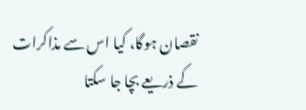نقصان ہوگا، کیا اس سے مذاکرات کے ذریعے بچا جا سکتا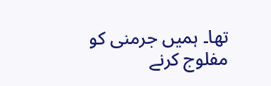تھا۔ ہمیں جرمنی کو مفلوج کرنے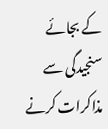کے بجائے سنجیدگی سے مذاکرات کرنے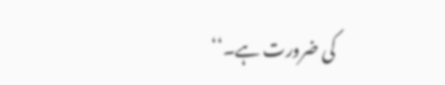کی ضرورت ہے۔‘‘